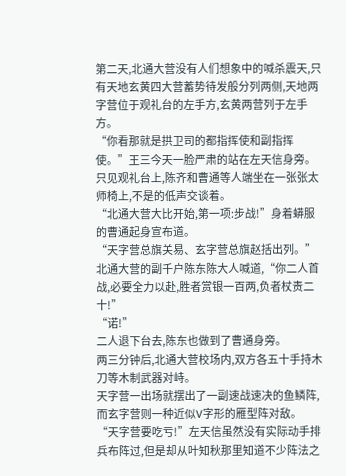第二天,北通大营没有人们想象中的喊杀震天,只有天地玄黄四大营蓄势待发般分列两侧,天地两字营位于观礼台的左手方,玄黄两营列于左手方。
“你看那就是拱卫司的都指挥使和副指挥使。”王三今天一脸严肃的站在左天信身旁。
只见观礼台上,陈齐和曹通等人端坐在一张张太师椅上,不是的低声交谈着。
“北通大营大比开始,第一项:步战!”身着蟒服的曹通起身宣布道。
“天字营总旗关易、玄字营总旗赵括出列。”北通大营的副千户陈东陈大人喊道,“你二人首战,必要全力以赴,胜者赏银一百两,负者杖责二十!”
“诺!”
二人退下台去,陈东也做到了曹通身旁。
两三分钟后,北通大营校场内,双方各五十手持木刀等木制武器对峙。
天字营一出场就摆出了一副速战速决的鱼鳞阵,而玄字营则一种近似V字形的雁型阵对敌。
“天字营要吃亏!”左天信虽然没有实际动手排兵布阵过,但是却从叶知秋那里知道不少阵法之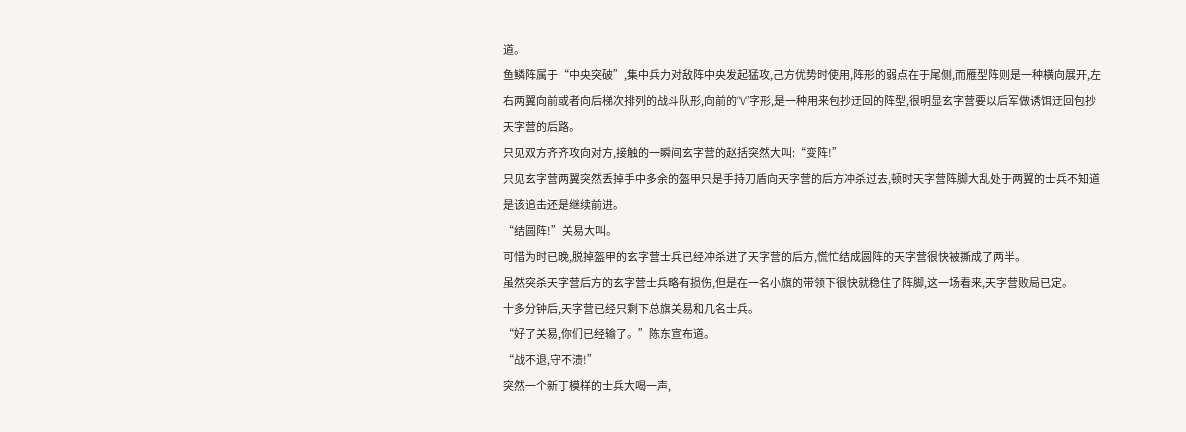道。
鱼鳞阵属于“中央突破”,集中兵力对敌阵中央发起猛攻,己方优势时使用,阵形的弱点在于尾侧,而雁型阵则是一种横向展开,左右两翼向前或者向后梯次排列的战斗队形,向前的“V”字形,是一种用来包抄迂回的阵型,很明显玄字营要以后军做诱饵迂回包抄天字营的后路。
只见双方齐齐攻向对方,接触的一瞬间玄字营的赵括突然大叫:“变阵!”
只见玄字营两翼突然丢掉手中多余的盔甲只是手持刀盾向天字营的后方冲杀过去,顿时天字营阵脚大乱处于两翼的士兵不知道是该追击还是继续前进。
“结圆阵!”关易大叫。
可惜为时已晚,脱掉盔甲的玄字营士兵已经冲杀进了天字营的后方,慌忙结成圆阵的天字营很快被撕成了两半。
虽然突杀天字营后方的玄字营士兵略有损伤,但是在一名小旗的带领下很快就稳住了阵脚,这一场看来,天字营败局已定。
十多分钟后,天字营已经只剩下总旗关易和几名士兵。
“好了关易,你们已经输了。”陈东宣布道。
“战不退,守不溃!”
突然一个新丁模样的士兵大喝一声,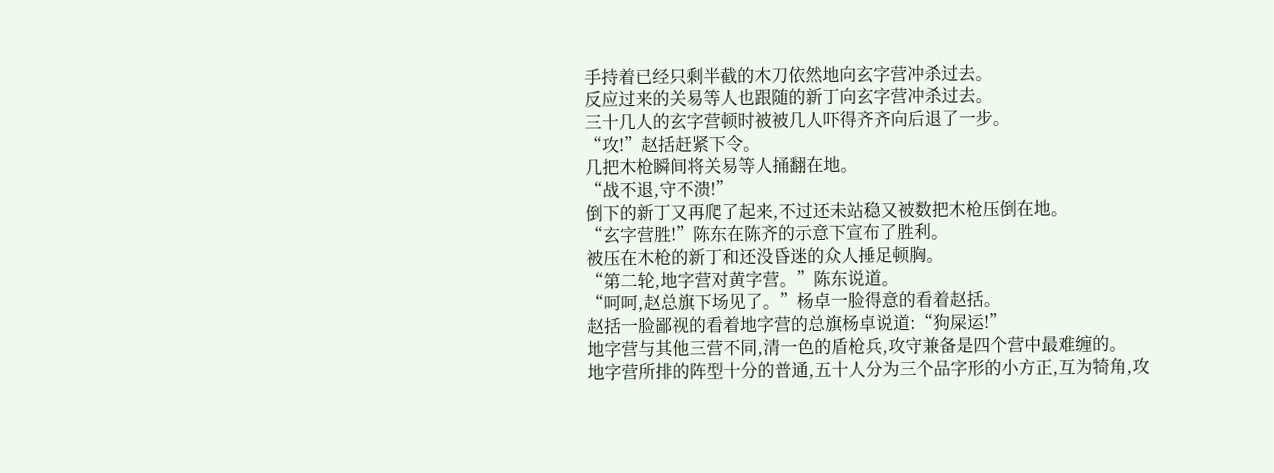手持着已经只剩半截的木刀依然地向玄字营冲杀过去。
反应过来的关易等人也跟随的新丁向玄字营冲杀过去。
三十几人的玄字营顿时被被几人吓得齐齐向后退了一步。
“攻!”赵括赶紧下令。
几把木枪瞬间将关易等人捅翻在地。
“战不退,守不溃!”
倒下的新丁又再爬了起来,不过还未站稳又被数把木枪压倒在地。
“玄字营胜!”陈东在陈齐的示意下宣布了胜利。
被压在木枪的新丁和还没昏迷的众人捶足顿胸。
“第二轮,地字营对黄字营。”陈东说道。
“呵呵,赵总旗下场见了。”杨卓一脸得意的看着赵括。
赵括一脸鄙视的看着地字营的总旗杨卓说道:“狗屎运!”
地字营与其他三营不同,清一色的盾枪兵,攻守兼备是四个营中最难缠的。
地字营所排的阵型十分的普通,五十人分为三个品字形的小方正,互为犄角,攻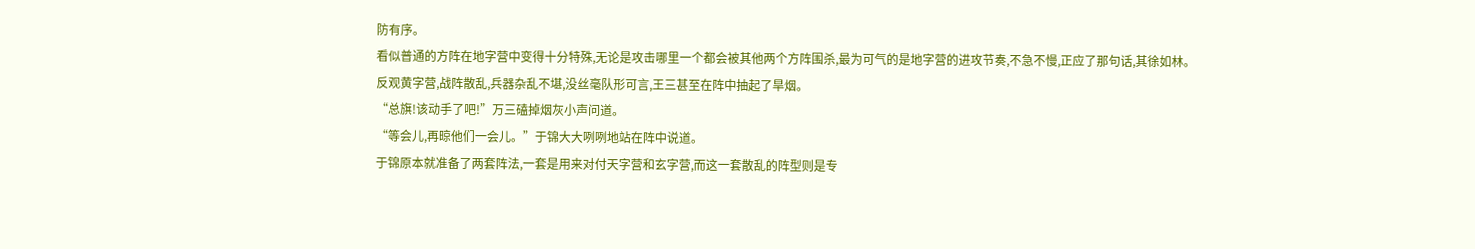防有序。
看似普通的方阵在地字营中变得十分特殊,无论是攻击哪里一个都会被其他两个方阵围杀,最为可气的是地字营的进攻节奏,不急不慢,正应了那句话,其徐如林。
反观黄字营,战阵散乱,兵器杂乱不堪,没丝毫队形可言,王三甚至在阵中抽起了旱烟。
“总旗!该动手了吧!”万三磕掉烟灰小声问道。
“等会儿,再晾他们一会儿。”于锦大大咧咧地站在阵中说道。
于锦原本就准备了两套阵法,一套是用来对付天字营和玄字营,而这一套散乱的阵型则是专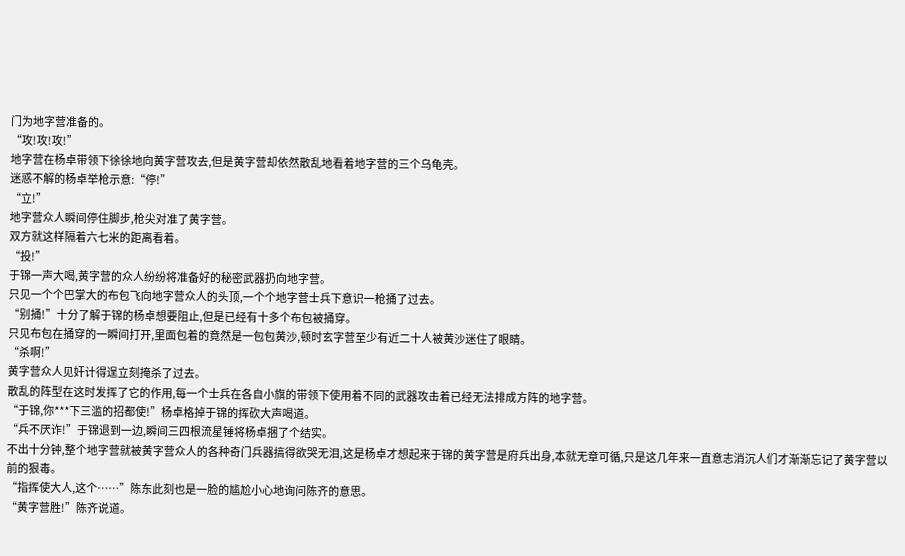门为地字营准备的。
“攻!攻!攻!”
地字营在杨卓带领下徐徐地向黄字营攻去,但是黄字营却依然散乱地看着地字营的三个乌龟壳。
迷惑不解的杨卓举枪示意:“停!”
“立!”
地字营众人瞬间停住脚步,枪尖对准了黄字营。
双方就这样隔着六七米的距离看着。
“投!”
于锦一声大喝,黄字营的众人纷纷将准备好的秘密武器扔向地字营。
只见一个个巴掌大的布包飞向地字营众人的头顶,一个个地字营士兵下意识一枪捅了过去。
“别捅!”十分了解于锦的杨卓想要阻止,但是已经有十多个布包被捅穿。
只见布包在捅穿的一瞬间打开,里面包着的竟然是一包包黄沙,顿时玄字营至少有近二十人被黄沙迷住了眼睛。
“杀啊!”
黄字营众人见奸计得逞立刻掩杀了过去。
散乱的阵型在这时发挥了它的作用,每一个士兵在各自小旗的带领下使用着不同的武器攻击着已经无法排成方阵的地字营。
“于锦,你***下三滥的招都使!”杨卓格掉于锦的挥砍大声喝道。
“兵不厌诈!”于锦退到一边,瞬间三四根流星锤将杨卓捆了个结实。
不出十分钟,整个地字营就被黄字营众人的各种奇门兵器搞得欲哭无泪,这是杨卓才想起来于锦的黄字营是府兵出身,本就无章可循,只是这几年来一直意志消沉人们才渐渐忘记了黄字营以前的狠毒。
“指挥使大人,这个……”陈东此刻也是一脸的尴尬小心地询问陈齐的意思。
“黄字营胜!”陈齐说道。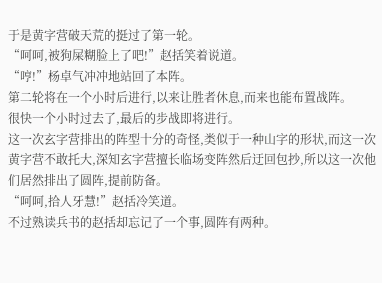于是黄字营破天荒的挺过了第一轮。
“呵呵,被狗屎糊脸上了吧!”赵括笑着说道。
“哼!”杨卓气冲冲地站回了本阵。
第二轮将在一个小时后进行,以来让胜者休息,而来也能布置战阵。
很快一个小时过去了,最后的步战即将进行。
这一次玄字营排出的阵型十分的奇怪,类似于一种山字的形状,而这一次黄字营不敢托大,深知玄字营擅长临场变阵然后迂回包抄,所以这一次他们居然排出了圆阵,提前防备。
“呵呵,拾人牙慧!”赵括冷笑道。
不过熟读兵书的赵括却忘记了一个事,圆阵有两种。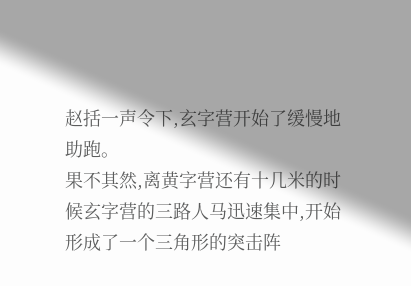赵括一声令下,玄字营开始了缓慢地助跑。
果不其然,离黄字营还有十几米的时候玄字营的三路人马迅速集中,开始形成了一个三角形的突击阵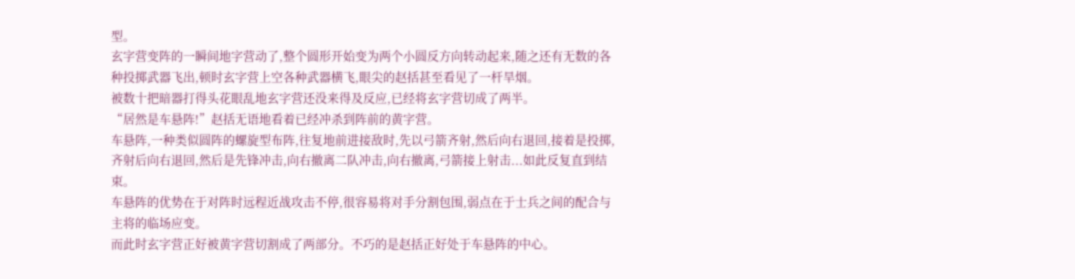型。
玄字营变阵的一瞬间地字营动了,整个圆形开始变为两个小圆反方向转动起来,随之还有无数的各种投掷武器飞出,顿时玄字营上空各种武器横飞,眼尖的赵括甚至看见了一杆旱烟。
被数十把暗器打得头花眼乱地玄字营还没来得及反应,已经将玄字营切成了两半。
“居然是车悬阵!”赵括无语地看着已经冲杀到阵前的黄字营。
车悬阵,一种类似圆阵的螺旋型布阵,往复地前进接敌时,先以弓箭齐射,然后向右退回,接着是投掷,齐射后向右退回,然后是先锋冲击,向右撤离二队冲击,向右撤离,弓箭接上射击...如此反复直到结束。
车悬阵的优势在于对阵时远程近战攻击不停,很容易将对手分割包围,弱点在于士兵之间的配合与主将的临场应变。
而此时玄字营正好被黄字营切割成了两部分。不巧的是赵括正好处于车悬阵的中心。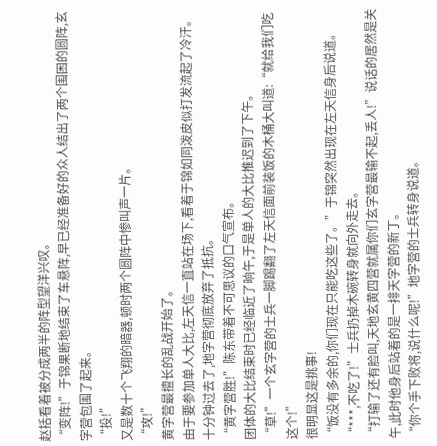赵括看着被分成两半的阵型望洋兴叹。
“变阵!”于锦果断地结束了车悬阵,早已经准备好的众人结出了两个围困的圆阵,玄字营包围了起来。
“投!”
又是数十个飞翔的暗器,顿时两个圆阵中惨叫声一片。
“攻!”
黄字营最擅长的乱战开始了。
由于要参加单人大比,左天信一直站在场下,看着于锦如同泼皮似打发流起了冷汗。
十分钟过去了,地字营彻底放弃了抵抗。
“黄字营胜!”陈东带着不可思议的口气宣布。
团体的大比结束时已经临近了晌午,于是单人的大比推迟到了下午。
“草!”一个玄字营的士兵一脚踢翻了左天信面前装饭的木桶大叫道:“就给我们吃这个!”
很明显这是挑事!
“饭没有多余的,你们现在只能吃这些了。”于锦突然出现在左天信身后说道。
“***,不吃了!”士兵扔掉木碗转身就向外走去。
“打输了还有脸叫,天地玄黄四营就属你们玄字营最输不起,丢人!”说话的居然是关午,此时他身后站着的是一排天字营的新丁。
“你个手下败将,说什么呢!”地字营的士兵转身说道。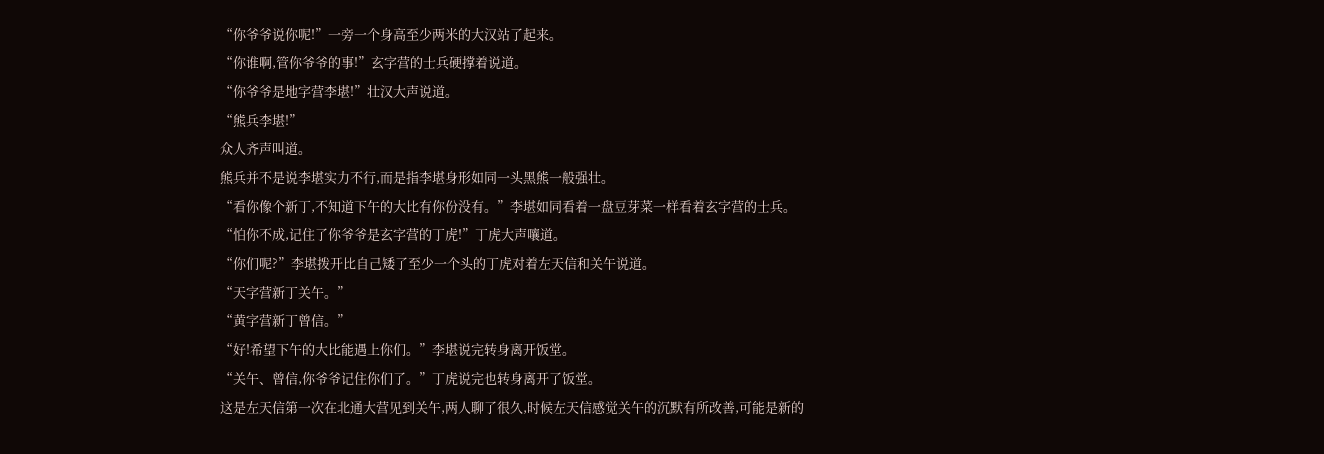“你爷爷说你呢!”一旁一个身高至少两米的大汉站了起来。
“你谁啊,管你爷爷的事!”玄字营的士兵硬撑着说道。
“你爷爷是地字营李堪!”壮汉大声说道。
“熊兵李堪!”
众人齐声叫道。
熊兵并不是说李堪实力不行,而是指李堪身形如同一头黑熊一般强壮。
“看你像个新丁,不知道下午的大比有你份没有。”李堪如同看着一盘豆芽菜一样看着玄字营的士兵。
“怕你不成,记住了你爷爷是玄字营的丁虎!”丁虎大声嚷道。
“你们呢?”李堪拨开比自己矮了至少一个头的丁虎对着左天信和关午说道。
“天字营新丁关午。”
“黄字营新丁曾信。”
“好!希望下午的大比能遇上你们。”李堪说完转身离开饭堂。
“关午、曾信,你爷爷记住你们了。”丁虎说完也转身离开了饭堂。
这是左天信第一次在北通大营见到关午,两人聊了很久,时候左天信感觉关午的沉默有所改善,可能是新的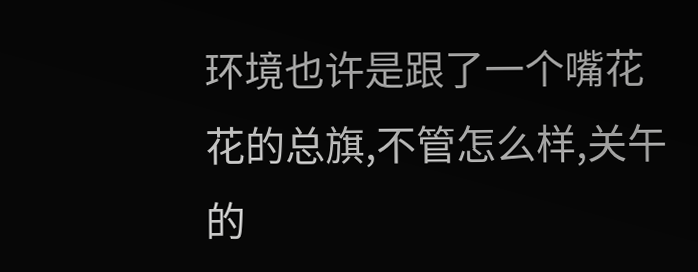环境也许是跟了一个嘴花花的总旗,不管怎么样,关午的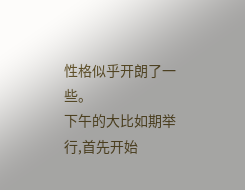性格似乎开朗了一些。
下午的大比如期举行,首先开始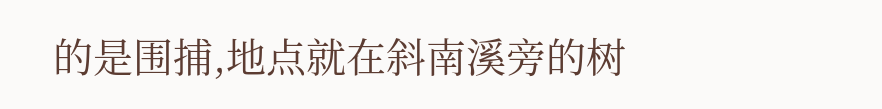的是围捕,地点就在斜南溪旁的树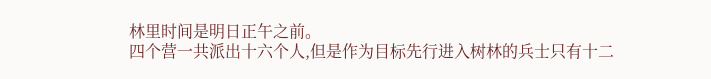林里时间是明日正午之前。
四个营一共派出十六个人,但是作为目标先行进入树林的兵士只有十二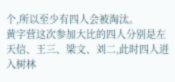个,所以至少有四人会被淘汰。
黄字营这次参加大比的四人分别是左天信、王三、梁文、刘二,此时四人进入树林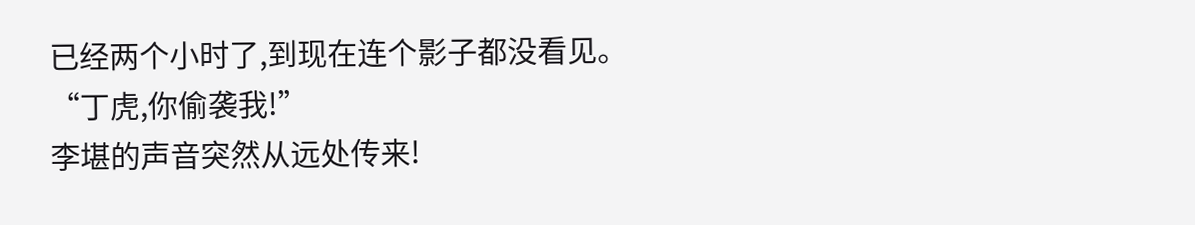已经两个小时了,到现在连个影子都没看见。
“丁虎,你偷袭我!”
李堪的声音突然从远处传来!